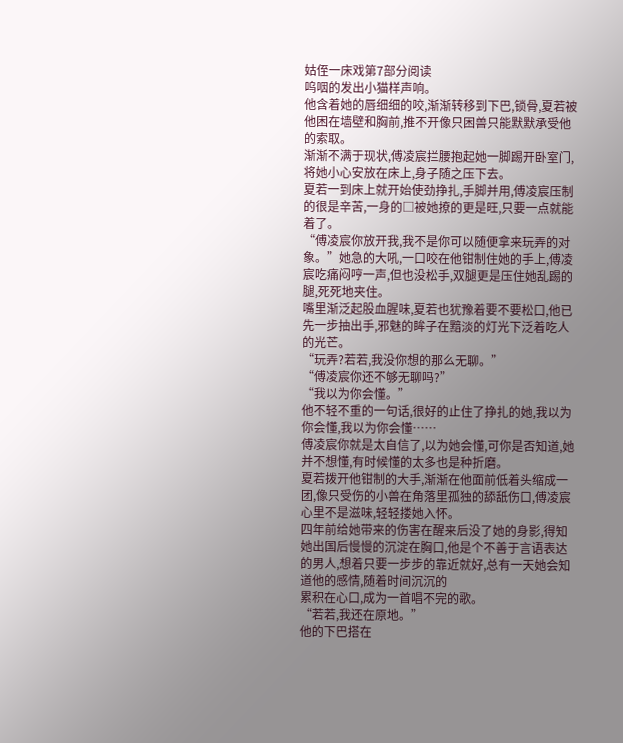姑侄一床戏第7部分阅读
呜咽的发出小猫样声响。
他含着她的唇细细的咬,渐渐转移到下巴,锁骨,夏若被他困在墙壁和胸前,推不开像只困兽只能默默承受他的索取。
渐渐不满于现状,傅凌宸拦腰抱起她一脚踢开卧室门,将她小心安放在床上,身子随之压下去。
夏若一到床上就开始使劲挣扎,手脚并用,傅凌宸压制的很是辛苦,一身的□被她撩的更是旺,只要一点就能着了。
“傅凌宸你放开我,我不是你可以随便拿来玩弄的对象。”她急的大吼,一口咬在他钳制住她的手上,傅凌宸吃痛闷哼一声,但也没松手,双腿更是压住她乱踢的腿,死死地夹住。
嘴里渐泛起股血腥味,夏若也犹豫着要不要松口,他已先一步抽出手,邪魅的眸子在黯淡的灯光下泛着吃人的光芒。
“玩弄?若若,我没你想的那么无聊。”
“傅凌宸你还不够无聊吗?”
“我以为你会懂。”
他不轻不重的一句话,很好的止住了挣扎的她,我以为你会懂,我以为你会懂……
傅凌宸你就是太自信了,以为她会懂,可你是否知道,她并不想懂,有时候懂的太多也是种折磨。
夏若拨开他钳制的大手,渐渐在他面前低着头缩成一团,像只受伤的小兽在角落里孤独的舔舐伤口,傅凌宸心里不是滋味,轻轻搂她入怀。
四年前给她带来的伤害在醒来后没了她的身影,得知她出国后慢慢的沉淀在胸口,他是个不善于言语表达的男人,想着只要一步步的靠近就好,总有一天她会知道他的感情,随着时间沉沉的
累积在心口,成为一首唱不完的歌。
“若若,我还在原地。”
他的下巴搭在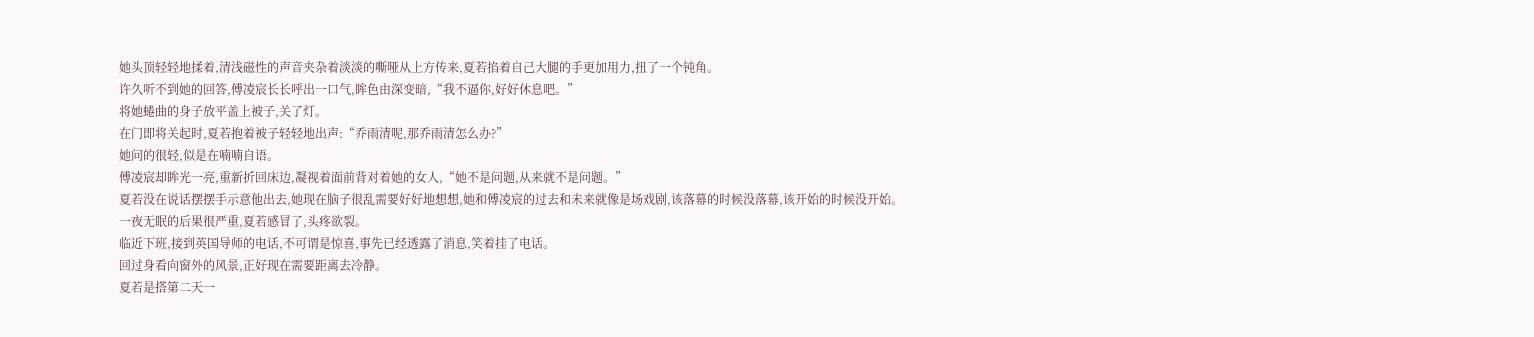她头顶轻轻地揉着,清浅磁性的声音夹杂着淡淡的嘶哑从上方传来,夏若掐着自己大腿的手更加用力,扭了一个钝角。
许久听不到她的回答,傅凌宸长长呼出一口气,眸色由深变暗,“我不逼你,好好休息吧。”
将她蜷曲的身子放平盖上被子,关了灯。
在门即将关起时,夏若抱着被子轻轻地出声:“乔雨清呢,那乔雨清怎么办?”
她问的很轻,似是在喃喃自语。
傅凌宸却眸光一亮,重新折回床边,凝视着面前背对着她的女人,“她不是问题,从来就不是问题。”
夏若没在说话摆摆手示意他出去,她现在脑子很乱需要好好地想想,她和傅凌宸的过去和未来就像是场戏剧,该落幕的时候没落幕,该开始的时候没开始。
一夜无眠的后果很严重,夏若感冒了,头疼欲裂。
临近下班,接到英国导师的电话,不可谓是惊喜,事先已经透露了消息,笑着挂了电话。
回过身看向窗外的风景,正好现在需要距离去冷静。
夏若是搭第二天一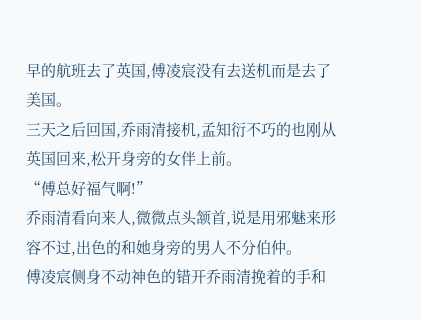早的航班去了英国,傅凌宸没有去送机而是去了美国。
三天之后回国,乔雨清接机,孟知衍不巧的也刚从英国回来,松开身旁的女伴上前。
“傅总好福气啊!”
乔雨清看向来人,微微点头颔首,说是用邪魅来形容不过,出色的和她身旁的男人不分伯仲。
傅凌宸侧身不动神色的错开乔雨清挽着的手和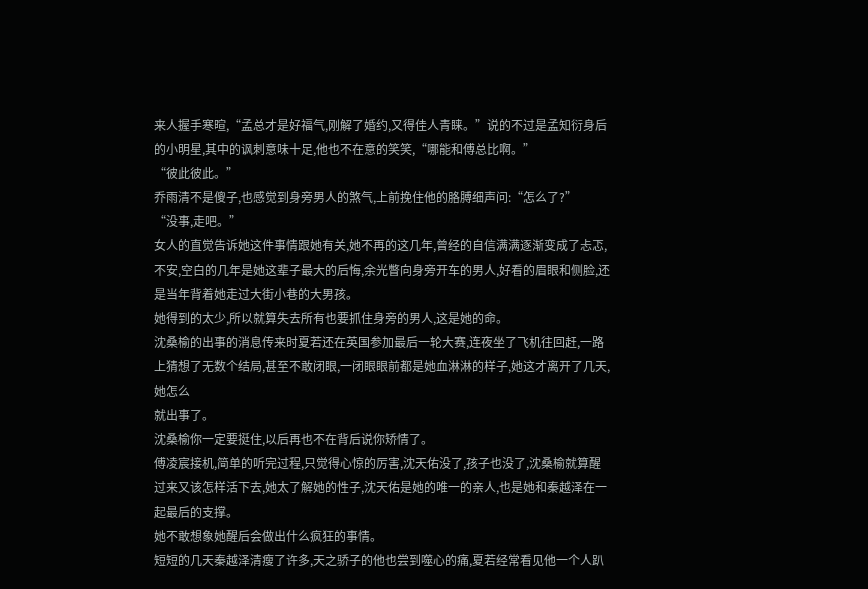来人握手寒暄,“孟总才是好福气,刚解了婚约,又得佳人青睐。”说的不过是孟知衍身后的小明星,其中的讽刺意味十足,他也不在意的笑笑,“哪能和傅总比啊。”
“彼此彼此。”
乔雨清不是傻子,也感觉到身旁男人的煞气,上前挽住他的胳膊细声问:“怎么了?”
“没事,走吧。”
女人的直觉告诉她这件事情跟她有关,她不再的这几年,曾经的自信满满逐渐变成了忐忑,不安,空白的几年是她这辈子最大的后悔,余光瞥向身旁开车的男人,好看的眉眼和侧脸,还是当年背着她走过大街小巷的大男孩。
她得到的太少,所以就算失去所有也要抓住身旁的男人,这是她的命。
沈桑榆的出事的消息传来时夏若还在英国参加最后一轮大赛,连夜坐了飞机往回赶,一路上猜想了无数个结局,甚至不敢闭眼,一闭眼眼前都是她血淋淋的样子,她这才离开了几天,她怎么
就出事了。
沈桑榆你一定要挺住,以后再也不在背后说你矫情了。
傅凌宸接机,简单的听完过程,只觉得心惊的厉害,沈天佑没了,孩子也没了,沈桑榆就算醒过来又该怎样活下去,她太了解她的性子,沈天佑是她的唯一的亲人,也是她和秦越泽在一起最后的支撑。
她不敢想象她醒后会做出什么疯狂的事情。
短短的几天秦越泽清瘦了许多,天之骄子的他也尝到噬心的痛,夏若经常看见他一个人趴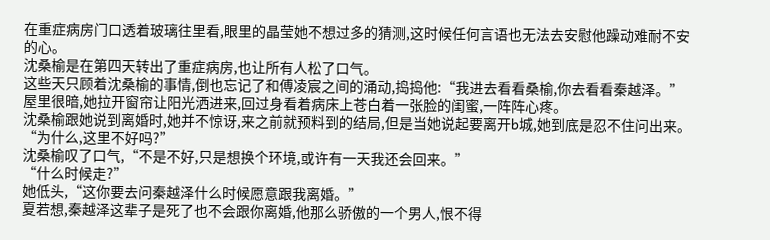在重症病房门口透着玻璃往里看,眼里的晶莹她不想过多的猜测,这时候任何言语也无法去安慰他躁动难耐不安的心。
沈桑榆是在第四天转出了重症病房,也让所有人松了口气。
这些天只顾着沈桑榆的事情,倒也忘记了和傅凌宸之间的涌动,捣捣他:“我进去看看桑榆,你去看看秦越泽。”
屋里很暗,她拉开窗帘让阳光洒进来,回过身看着病床上苍白着一张脸的闺蜜,一阵阵心疼。
沈桑榆跟她说到离婚时,她并不惊讶,来之前就预料到的结局,但是当她说起要离开b城,她到底是忍不住问出来。
“为什么,这里不好吗?”
沈桑榆叹了口气,“不是不好,只是想换个环境,或许有一天我还会回来。”
“什么时候走?”
她低头,“这你要去问秦越泽什么时候愿意跟我离婚。”
夏若想,秦越泽这辈子是死了也不会跟你离婚,他那么骄傲的一个男人,恨不得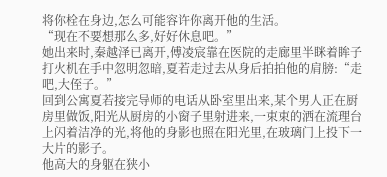将你栓在身边,怎么可能容许你离开他的生活。
“现在不要想那么多,好好休息吧。”
她出来时,秦越泽已离开,傅凌宸靠在医院的走廊里半眯着眸子打火机在手中忽明忽暗,夏若走过去从身后拍拍他的肩膀:“走吧,大侄子。”
回到公寓夏若接完导师的电话从卧室里出来,某个男人正在厨房里做饭,阳光从厨房的小窗子里射进来,一束束的洒在流理台上闪着洁净的光,将他的身影也照在阳光里,在玻璃门上投下一大片的影子。
他高大的身躯在狭小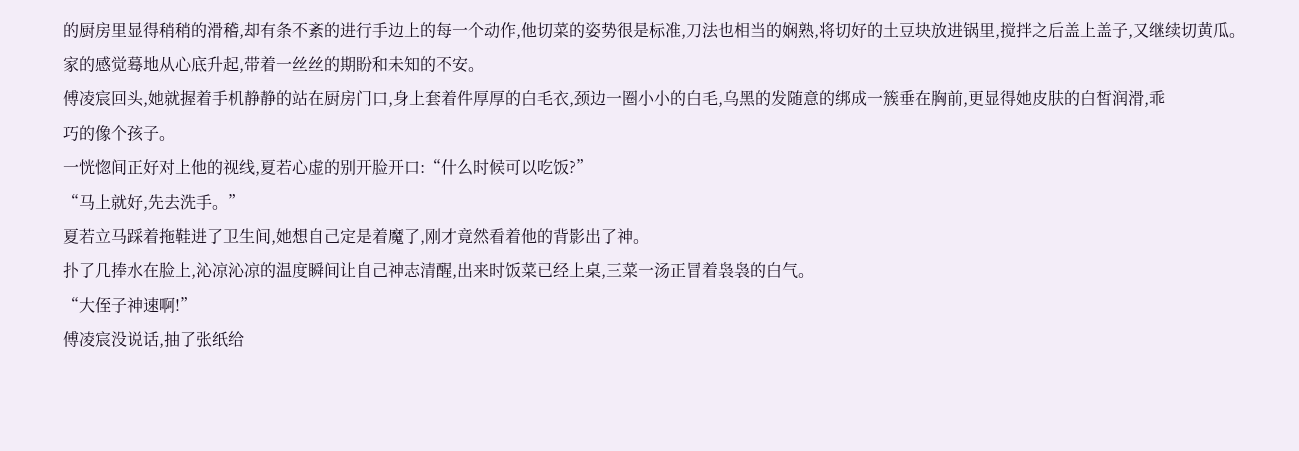的厨房里显得稍稍的滑稽,却有条不紊的进行手边上的每一个动作,他切菜的姿势很是标准,刀法也相当的娴熟,将切好的土豆块放进锅里,搅拌之后盖上盖子,又继续切黄瓜。
家的感觉蓦地从心底升起,带着一丝丝的期盼和未知的不安。
傅凌宸回头,她就握着手机静静的站在厨房门口,身上套着件厚厚的白毛衣,颈边一圈小小的白毛,乌黑的发随意的绑成一簇垂在胸前,更显得她皮肤的白皙润滑,乖
巧的像个孩子。
一恍惚间正好对上他的视线,夏若心虚的别开脸开口:“什么时候可以吃饭?”
“马上就好,先去洗手。”
夏若立马踩着拖鞋进了卫生间,她想自己定是着魔了,刚才竟然看着他的背影出了神。
扑了几捧水在脸上,沁凉沁凉的温度瞬间让自己神志清醒,出来时饭菜已经上桌,三菜一汤正冒着袅袅的白气。
“大侄子神速啊!”
傅凌宸没说话,抽了张纸给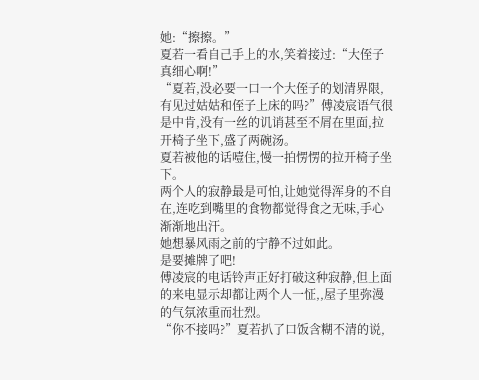她:“擦擦。”
夏若一看自己手上的水,笑着接过:“大侄子真细心啊!”
“夏若,没必要一口一个大侄子的划清界限,有见过姑姑和侄子上床的吗?”傅凌宸语气很是中肯,没有一丝的讥诮甚至不屑在里面,拉开椅子坐下,盛了两碗汤。
夏若被他的话噎住,慢一拍愣愣的拉开椅子坐下。
两个人的寂静最是可怕,让她觉得浑身的不自在,连吃到嘴里的食物都觉得食之无味,手心渐渐地出汗。
她想暴风雨之前的宁静不过如此。
是要摊牌了吧!
傅凌宸的电话铃声正好打破这种寂静,但上面的来电显示却都让两个人一怔,,屋子里弥漫的气氛浓重而壮烈。
“你不接吗?”夏若扒了口饭含糊不清的说,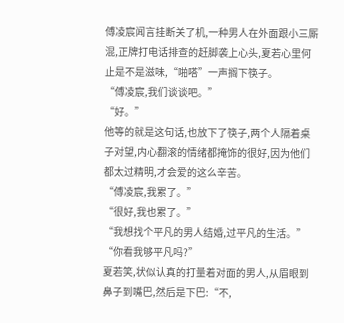傅凌宸闻言挂断关了机,一种男人在外面跟小三厮混,正牌打电话排查的赶脚袭上心头,夏若心里何止是不是滋味,“啪嗒”一声搁下筷子。
“傅凌宸,我们谈谈吧。”
“好。”
他等的就是这句话,也放下了筷子,两个人隔着桌子对望,内心翻滚的情绪都掩饰的很好,因为他们都太过精明,才会爱的这么辛苦。
“傅凌宸,我累了。”
“很好,我也累了。”
“我想找个平凡的男人结婚,过平凡的生活。”
“你看我够平凡吗?”
夏若笑,状似认真的打量着对面的男人,从眉眼到鼻子到嘴巴,然后是下巴:“不,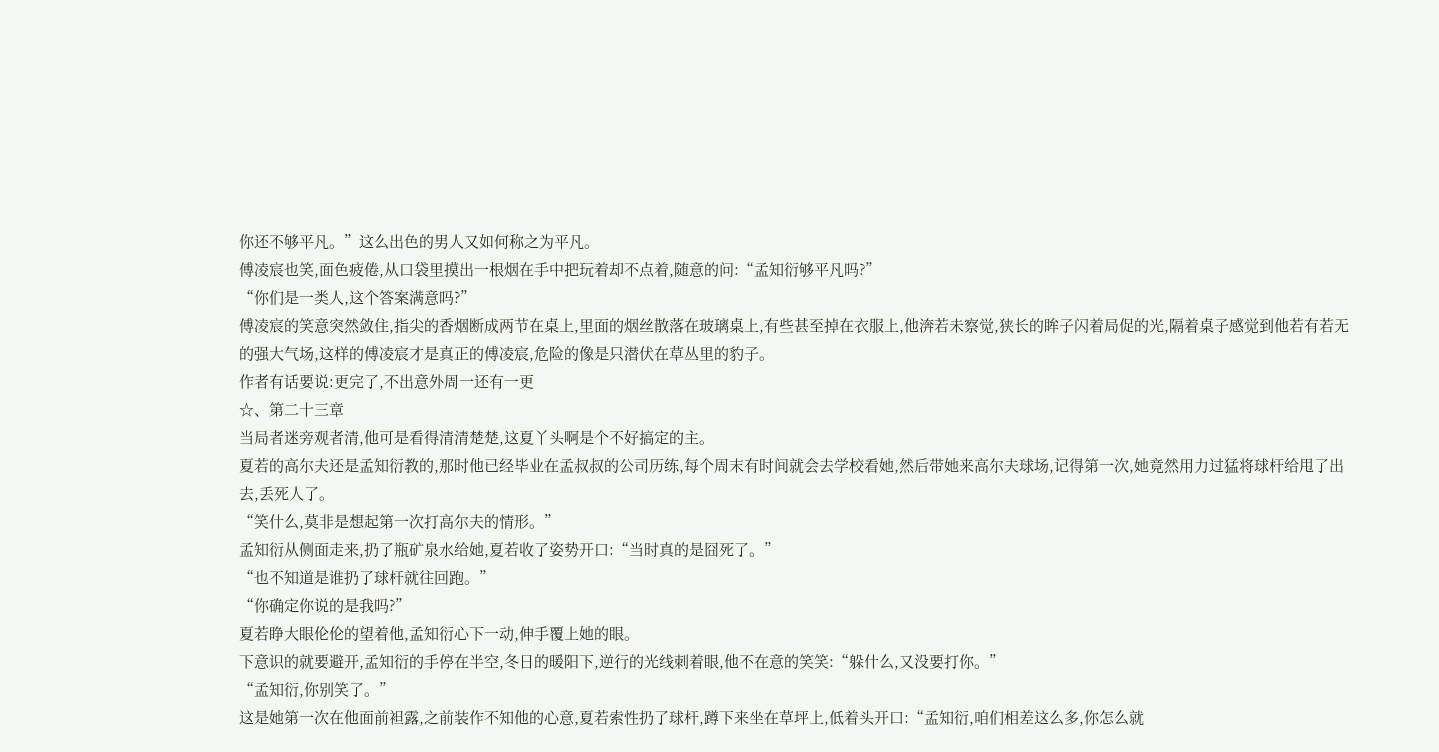你还不够平凡。”这么出色的男人又如何称之为平凡。
傅凌宸也笑,面色疲倦,从口袋里摸出一根烟在手中把玩着却不点着,随意的问:“孟知衍够平凡吗?”
“你们是一类人,这个答案满意吗?”
傅凌宸的笑意突然敛住,指尖的香烟断成两节在桌上,里面的烟丝散落在玻璃桌上,有些甚至掉在衣服上,他渀若未察觉,狭长的眸子闪着局促的光,隔着桌子感觉到他若有若无的强大气场,这样的傅凌宸才是真正的傅凌宸,危险的像是只潜伏在草丛里的豹子。
作者有话要说:更完了,不出意外周一还有一更
☆、第二十三章
当局者迷旁观者清,他可是看得清清楚楚,这夏丫头啊是个不好搞定的主。
夏若的高尔夫还是孟知衍教的,那时他已经毕业在孟叔叔的公司历练,每个周末有时间就会去学校看她,然后带她来高尔夫球场,记得第一次,她竟然用力过猛将球杆给甩了出去,丢死人了。
“笑什么,莫非是想起第一次打高尔夫的情形。”
孟知衍从侧面走来,扔了瓶矿泉水给她,夏若收了姿势开口:“当时真的是囧死了。”
“也不知道是谁扔了球杆就往回跑。”
“你确定你说的是我吗?”
夏若睁大眼伦伦的望着他,孟知衍心下一动,伸手覆上她的眼。
下意识的就要避开,孟知衍的手停在半空,冬日的暖阳下,逆行的光线刺着眼,他不在意的笑笑:“躲什么,又没要打你。”
“孟知衍,你别笑了。”
这是她第一次在他面前袒露,之前装作不知他的心意,夏若索性扔了球杆,蹲下来坐在草坪上,低着头开口:“孟知衍,咱们相差这么多,你怎么就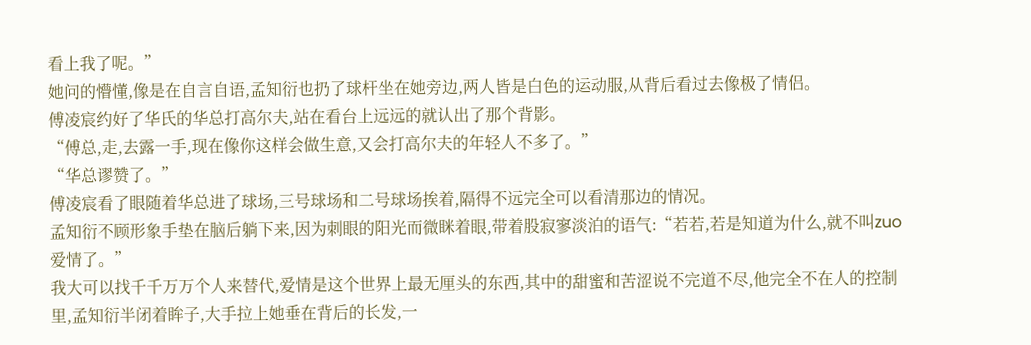看上我了呢。”
她问的懵懂,像是在自言自语,孟知衍也扔了球杆坐在她旁边,两人皆是白色的运动服,从背后看过去像极了情侣。
傅凌宸约好了华氏的华总打高尔夫,站在看台上远远的就认出了那个背影。
“傅总,走,去露一手,现在像你这样会做生意,又会打高尔夫的年轻人不多了。”
“华总谬赞了。”
傅凌宸看了眼随着华总进了球场,三号球场和二号球场挨着,隔得不远完全可以看清那边的情况。
孟知衍不顾形象手垫在脑后躺下来,因为刺眼的阳光而微眯着眼,带着股寂寥淡泊的语气:“若若,若是知道为什么,就不叫zuo爱情了。”
我大可以找千千万万个人来替代,爱情是这个世界上最无厘头的东西,其中的甜蜜和苦涩说不完道不尽,他完全不在人的控制里,孟知衍半闭着眸子,大手拉上她垂在背后的长发,一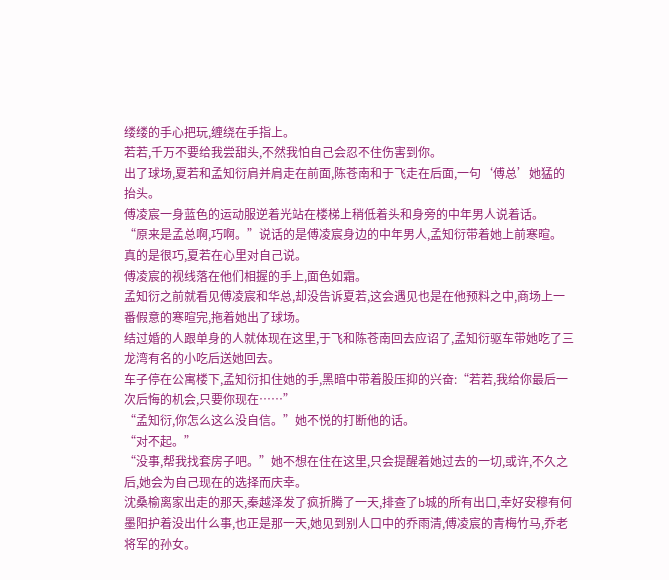缕缕的手心把玩,缠绕在手指上。
若若,千万不要给我尝甜头,不然我怕自己会忍不住伤害到你。
出了球场,夏若和孟知衍肩并肩走在前面,陈苍南和于飞走在后面,一句‘傅总’她猛的抬头。
傅凌宸一身蓝色的运动服逆着光站在楼梯上稍低着头和身旁的中年男人说着话。
“原来是孟总啊,巧啊。”说话的是傅凌宸身边的中年男人,孟知衍带着她上前寒暄。
真的是很巧,夏若在心里对自己说。
傅凌宸的视线落在他们相握的手上,面色如霜。
孟知衍之前就看见傅凌宸和华总,却没告诉夏若,这会遇见也是在他预料之中,商场上一番假意的寒暄完,拖着她出了球场。
结过婚的人跟单身的人就体现在这里,于飞和陈苍南回去应诏了,孟知衍驱车带她吃了三龙湾有名的小吃后送她回去。
车子停在公寓楼下,孟知衍扣住她的手,黑暗中带着股压抑的兴奋:“若若,我给你最后一次后悔的机会,只要你现在……”
“孟知衍,你怎么这么没自信。”她不悦的打断他的话。
“对不起。”
“没事,帮我找套房子吧。”她不想在住在这里,只会提醒着她过去的一切,或许,不久之后,她会为自己现在的选择而庆幸。
沈桑榆离家出走的那天,秦越泽发了疯折腾了一天,排查了b城的所有出口,幸好安穆有何墨阳护着没出什么事,也正是那一天,她见到别人口中的乔雨清,傅凌宸的青梅竹马,乔老将军的孙女。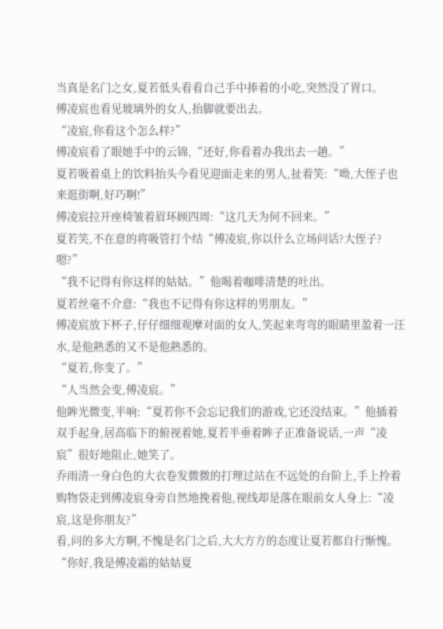当真是名门之女,夏若低头看看自己手中捧着的小吃,突然没了胃口。
傅凌宸也看见玻璃外的女人,抬脚就要出去。
“凌宸,你看这个怎么样?”
傅凌宸看了眼她手中的云锦,“还好,你看着办我出去一趟。”
夏若吸着桌上的饮料抬头今看见迎面走来的男人,扯着笑:“呦,大侄子也来逛街啊,好巧啊!”
傅凌宸拉开座椅皱着眉环顾四周:“这几天为何不回来。”
夏若笑,不在意的将吸管打个结“傅凌宸,你以什么立场问话?大侄子?嗯?”
“我不记得有你这样的姑姑。”他喝着咖啡清楚的吐出。
夏若丝毫不介意:“我也不记得有你这样的男朋友。”
傅凌宸放下杯子,仔仔细细观摩对面的女人,笑起来弯弯的眼睛里盈着一汪水,是他熟悉的又不是他熟悉的。
“夏若,你变了。”
“人当然会变,傅凌宸。”
他眸光微变,半响:“夏若你不会忘记我们的游戏,它还没结束。”他插着双手起身,居高临下的俯视着她,夏若半垂着眸子正准备说话,一声“凌宸”很好地阻止,她笑了。
乔雨清一身白色的大衣卷发微微的打理过站在不远处的台阶上,手上拎着购物袋走到傅凌宸身旁自然地挽着他,视线却是落在眼前女人身上:“凌宸,这是你朋友?”
看,问的多大方啊,不愧是名门之后,大大方方的态度让夏若都自行惭愧。
“你好,我是傅凌霜的姑姑夏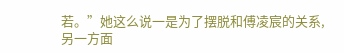若。”她这么说一是为了摆脱和傅凌宸的关系,另一方面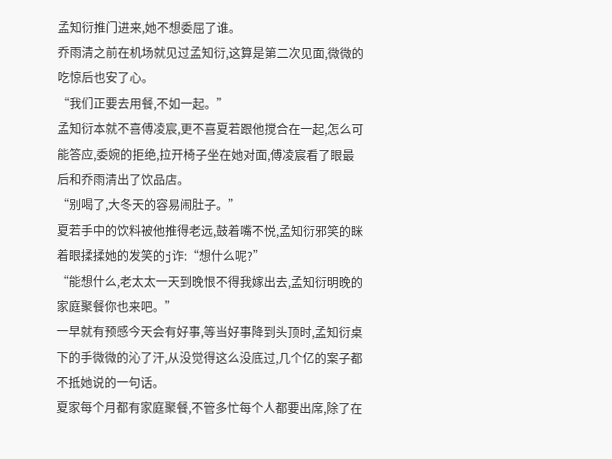孟知衍推门进来,她不想委屈了谁。
乔雨清之前在机场就见过孟知衍,这算是第二次见面,微微的吃惊后也安了心。
“我们正要去用餐,不如一起。”
孟知衍本就不喜傅凌宸,更不喜夏若跟他搅合在一起,怎么可能答应,委婉的拒绝,拉开椅子坐在她对面,傅凌宸看了眼最后和乔雨清出了饮品店。
“别喝了,大冬天的容易闹肚子。”
夏若手中的饮料被他推得老远,鼓着嘴不悦,孟知衍邪笑的眯着眼揉揉她的发笑的j诈:“想什么呢?”
“能想什么,老太太一天到晚恨不得我嫁出去,孟知衍明晚的家庭聚餐你也来吧。”
一早就有预感今天会有好事,等当好事降到头顶时,孟知衍桌下的手微微的沁了汗,从没觉得这么没底过,几个亿的案子都不抵她说的一句话。
夏家每个月都有家庭聚餐,不管多忙每个人都要出席,除了在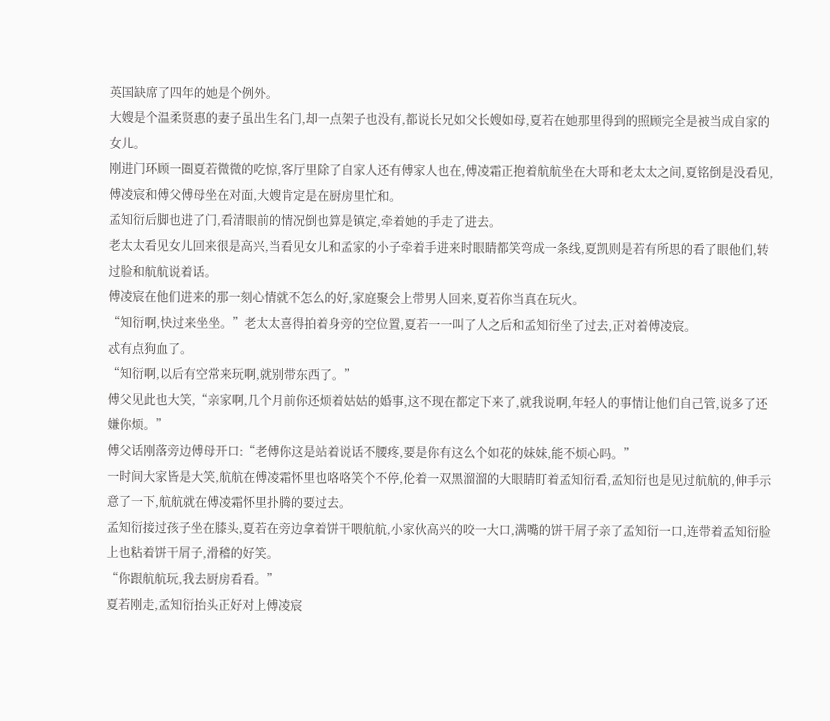英国缺席了四年的她是个例外。
大嫂是个温柔贤惠的妻子虽出生名门,却一点架子也没有,都说长兄如父长嫂如母,夏若在她那里得到的照顾完全是被当成自家的女儿。
刚进门环顾一圈夏若微微的吃惊,客厅里除了自家人还有傅家人也在,傅凌霜正抱着航航坐在大哥和老太太之间,夏铭倒是没看见,傅凌宸和傅父傅母坐在对面,大嫂肯定是在厨房里忙和。
孟知衍后脚也进了门,看清眼前的情况倒也算是镇定,牵着她的手走了进去。
老太太看见女儿回来很是高兴,当看见女儿和孟家的小子牵着手进来时眼睛都笑弯成一条线,夏凯则是若有所思的看了眼他们,转过脸和航航说着话。
傅凌宸在他们进来的那一刻心情就不怎么的好,家庭聚会上带男人回来,夏若你当真在玩火。
“知衍啊,快过来坐坐。”老太太喜得拍着身旁的空位置,夏若一一叫了人之后和孟知衍坐了过去,正对着傅凌宸。
忒有点狗血了。
“知衍啊,以后有空常来玩啊,就别带东西了。”
傅父见此也大笑,“亲家啊,几个月前你还烦着姑姑的婚事,这不现在都定下来了,就我说啊,年轻人的事情让他们自己管,说多了还嫌你烦。”
傅父话刚落旁边傅母开口:“老傅你这是站着说话不腰疼,要是你有这么个如花的妹妹,能不烦心吗。”
一时间大家皆是大笑,航航在傅凌霜怀里也咯咯笑个不停,伦着一双黑溜溜的大眼睛盯着孟知衍看,孟知衍也是见过航航的,伸手示意了一下,航航就在傅凌霜怀里扑腾的要过去。
孟知衍接过孩子坐在膝头,夏若在旁边拿着饼干喂航航,小家伙高兴的咬一大口,满嘴的饼干屑子亲了孟知衍一口,连带着孟知衍脸上也粘着饼干屑子,滑稽的好笑。
“你跟航航玩,我去厨房看看。”
夏若刚走,孟知衍抬头正好对上傅凌宸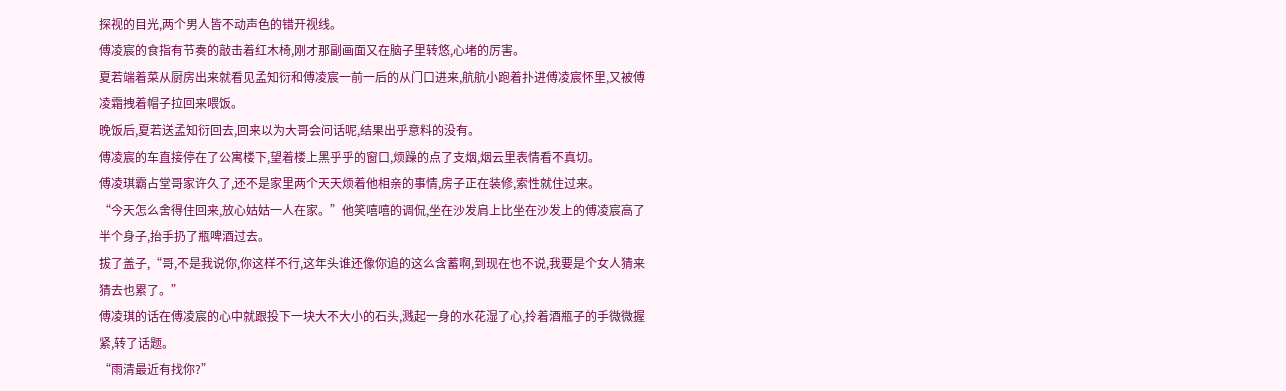探视的目光,两个男人皆不动声色的错开视线。
傅凌宸的食指有节奏的敲击着红木椅,刚才那副画面又在脑子里转悠,心堵的厉害。
夏若端着菜从厨房出来就看见孟知衍和傅凌宸一前一后的从门口进来,航航小跑着扑进傅凌宸怀里,又被傅凌霜拽着帽子拉回来喂饭。
晚饭后,夏若送孟知衍回去,回来以为大哥会问话呢,结果出乎意料的没有。
傅凌宸的车直接停在了公寓楼下,望着楼上黑乎乎的窗口,烦躁的点了支烟,烟云里表情看不真切。
傅凌琪霸占堂哥家许久了,还不是家里两个天天烦着他相亲的事情,房子正在装修,索性就住过来。
“今天怎么舍得住回来,放心姑姑一人在家。”他笑嘻嘻的调侃,坐在沙发肩上比坐在沙发上的傅凌宸高了半个身子,抬手扔了瓶啤酒过去。
拔了盖子,“哥,不是我说你,你这样不行,这年头谁还像你追的这么含蓄啊,到现在也不说,我要是个女人猜来猜去也累了。”
傅凌琪的话在傅凌宸的心中就跟投下一块大不大小的石头,溅起一身的水花湿了心,拎着酒瓶子的手微微握紧,转了话题。
“雨清最近有找你?”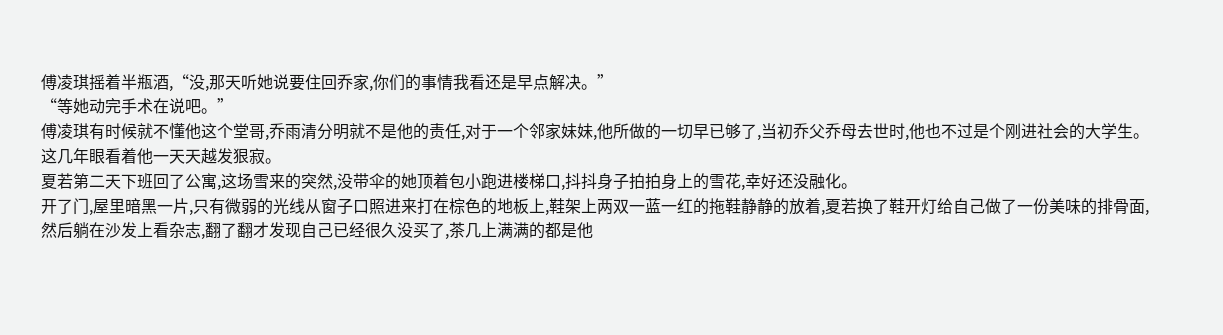傅凌琪摇着半瓶酒,“没,那天听她说要住回乔家,你们的事情我看还是早点解决。”
“等她动完手术在说吧。”
傅凌琪有时候就不懂他这个堂哥,乔雨清分明就不是他的责任,对于一个邻家妹妹,他所做的一切早已够了,当初乔父乔母去世时,他也不过是个刚进社会的大学生。
这几年眼看着他一天天越发狠寂。
夏若第二天下班回了公寓,这场雪来的突然,没带伞的她顶着包小跑进楼梯口,抖抖身子拍拍身上的雪花,幸好还没融化。
开了门,屋里暗黑一片,只有微弱的光线从窗子口照进来打在棕色的地板上,鞋架上两双一蓝一红的拖鞋静静的放着,夏若换了鞋开灯给自己做了一份美味的排骨面,然后躺在沙发上看杂志,翻了翻才发现自己已经很久没买了,茶几上满满的都是他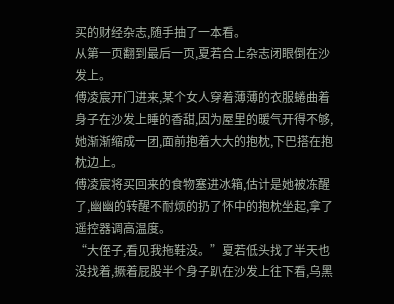买的财经杂志,随手抽了一本看。
从第一页翻到最后一页,夏若合上杂志闭眼倒在沙发上。
傅凌宸开门进来,某个女人穿着薄薄的衣服蜷曲着身子在沙发上睡的香甜,因为屋里的暖气开得不够,她渐渐缩成一团,面前抱着大大的抱枕,下巴搭在抱枕边上。
傅凌宸将买回来的食物塞进冰箱,估计是她被冻醒了,幽幽的转醒不耐烦的扔了怀中的抱枕坐起,拿了遥控器调高温度。
“大侄子,看见我拖鞋没。”夏若低头找了半天也没找着,撅着屁股半个身子趴在沙发上往下看,乌黑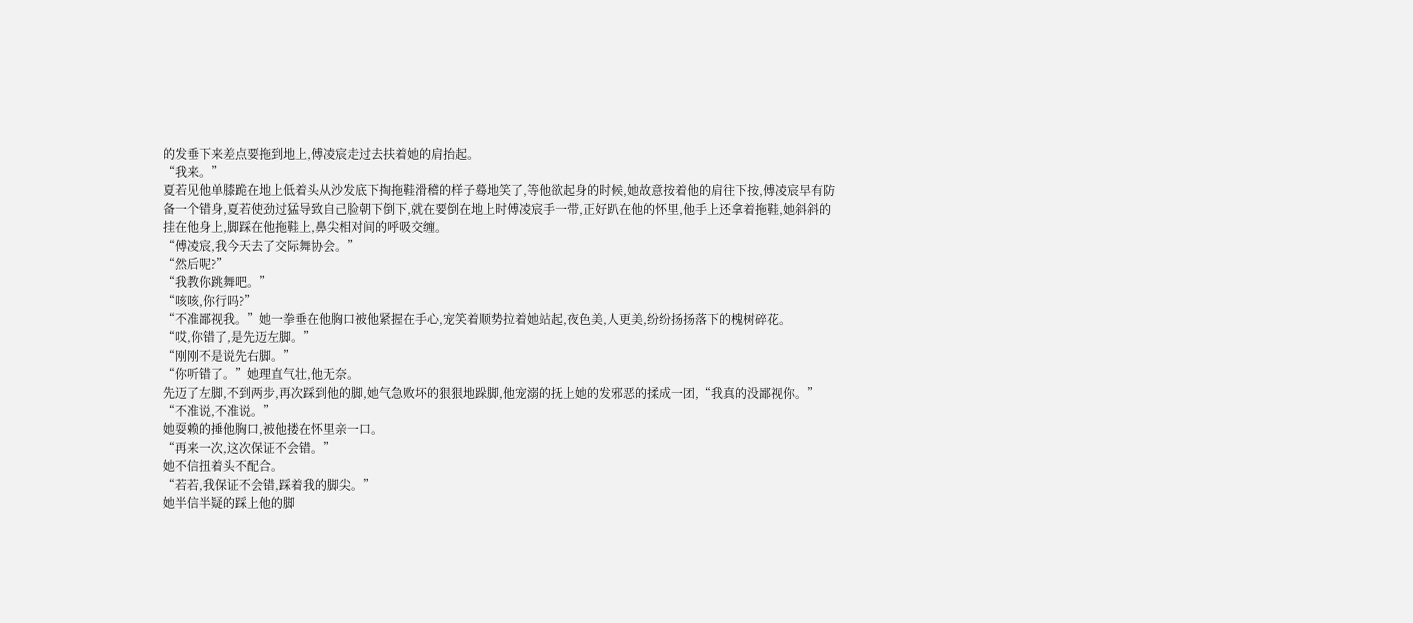的发垂下来差点要拖到地上,傅凌宸走过去扶着她的肩抬起。
“我来。”
夏若见他单膝跪在地上低着头从沙发底下掏拖鞋滑稽的样子蓦地笑了,等他欲起身的时候,她故意按着他的肩往下按,傅凌宸早有防备一个错身,夏若使劲过猛导致自己脸朝下倒下,就在要倒在地上时傅凌宸手一带,正好趴在他的怀里,他手上还拿着拖鞋,她斜斜的挂在他身上,脚踩在他拖鞋上,鼻尖相对间的呼吸交缠。
“傅凌宸,我今天去了交际舞协会。”
“然后呢?”
“我教你跳舞吧。”
“咳咳,你行吗?”
“不准鄙视我。”她一拳垂在他胸口被他紧握在手心,宠笑着顺势拉着她站起,夜色美,人更美,纷纷扬扬落下的槐树碎花。
“哎,你错了,是先迈左脚。”
“刚刚不是说先右脚。”
“你听错了。”她理直气壮,他无奈。
先迈了左脚,不到两步,再次踩到他的脚,她气急败坏的狠狠地跺脚,他宠溺的抚上她的发邪恶的揉成一团,“我真的没鄙视你。”
“不准说,不准说。”
她耍赖的捶他胸口,被他搂在怀里亲一口。
“再来一次,这次保证不会错。”
她不信扭着头不配合。
“若若,我保证不会错,踩着我的脚尖。”
她半信半疑的踩上他的脚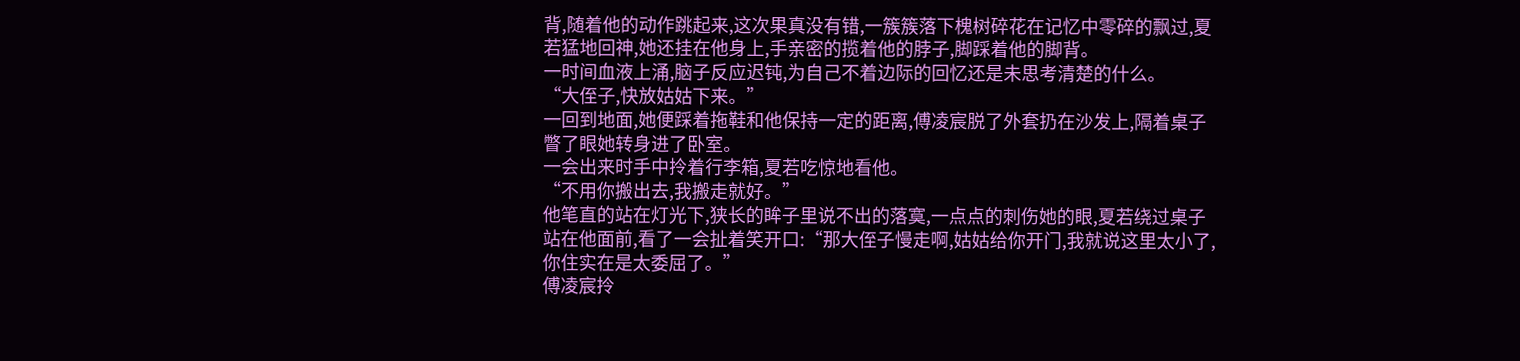背,随着他的动作跳起来,这次果真没有错,一簇簇落下槐树碎花在记忆中零碎的飘过,夏若猛地回神,她还挂在他身上,手亲密的揽着他的脖子,脚踩着他的脚背。
一时间血液上涌,脑子反应迟钝,为自己不着边际的回忆还是未思考清楚的什么。
“大侄子,快放姑姑下来。”
一回到地面,她便踩着拖鞋和他保持一定的距离,傅凌宸脱了外套扔在沙发上,隔着桌子瞥了眼她转身进了卧室。
一会出来时手中拎着行李箱,夏若吃惊地看他。
“不用你搬出去,我搬走就好。”
他笔直的站在灯光下,狭长的眸子里说不出的落寞,一点点的刺伤她的眼,夏若绕过桌子站在他面前,看了一会扯着笑开口:“那大侄子慢走啊,姑姑给你开门,我就说这里太小了,你住实在是太委屈了。”
傅凌宸拎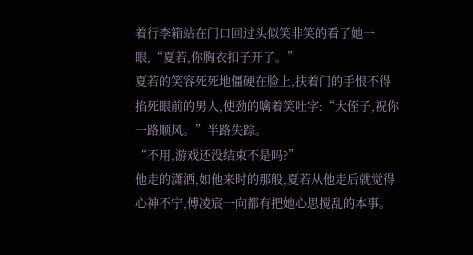着行李箱站在门口回过头似笑非笑的看了她一眼,“夏若,你胸衣扣子开了。”
夏若的笑容死死地僵硬在脸上,扶着门的手恨不得掐死眼前的男人,使劲的噙着笑吐字:“大侄子,祝你一路顺风。”半路失踪。
“不用,游戏还没结束不是吗?”
他走的潇洒,如他来时的那般,夏若从他走后就觉得心神不宁,傅凌宸一向都有把她心思搅乱的本事。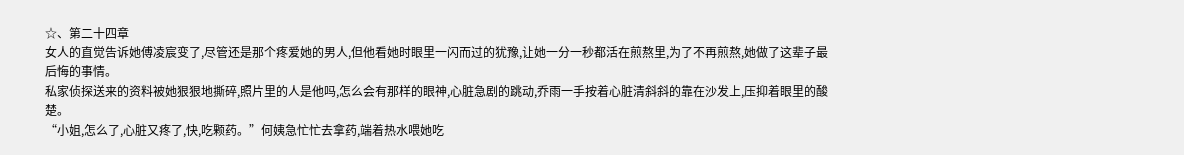☆、第二十四章
女人的直觉告诉她傅凌宸变了,尽管还是那个疼爱她的男人,但他看她时眼里一闪而过的犹豫,让她一分一秒都活在煎熬里,为了不再煎熬,她做了这辈子最后悔的事情。
私家侦探送来的资料被她狠狠地撕碎,照片里的人是他吗,怎么会有那样的眼神,心脏急剧的跳动,乔雨一手按着心脏清斜斜的靠在沙发上,压抑着眼里的酸楚。
“小姐,怎么了,心脏又疼了,快,吃颗药。”何姨急忙忙去拿药,端着热水喂她吃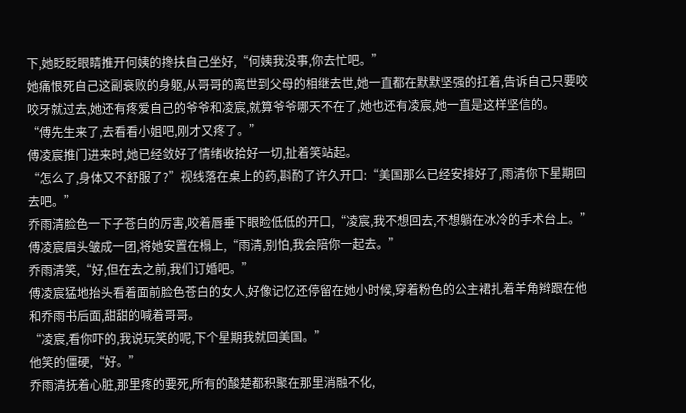下,她眨眨眼睛推开何姨的搀扶自己坐好,“何姨我没事,你去忙吧。”
她痛恨死自己这副衰败的身躯,从哥哥的离世到父母的相继去世,她一直都在默默坚强的扛着,告诉自己只要咬咬牙就过去,她还有疼爱自己的爷爷和凌宸,就算爷爷哪天不在了,她也还有凌宸,她一直是这样坚信的。
“傅先生来了,去看看小姐吧,刚才又疼了。”
傅凌宸推门进来时,她已经敛好了情绪收拾好一切,扯着笑站起。
“怎么了,身体又不舒服了?”视线落在桌上的药,斟酌了许久开口:“美国那么已经安排好了,雨清你下星期回去吧。”
乔雨清脸色一下子苍白的厉害,咬着唇垂下眼睑低低的开口,“凌宸,我不想回去,不想躺在冰冷的手术台上。”
傅凌宸眉头皱成一团,将她安置在榻上,“雨清,别怕,我会陪你一起去。”
乔雨清笑,“好,但在去之前,我们订婚吧。”
傅凌宸猛地抬头看着面前脸色苍白的女人,好像记忆还停留在她小时候,穿着粉色的公主裙扎着羊角辫跟在他和乔雨书后面,甜甜的喊着哥哥。
“凌宸,看你吓的,我说玩笑的呢,下个星期我就回美国。”
他笑的僵硬,“好。”
乔雨清抚着心脏,那里疼的要死,所有的酸楚都积聚在那里消融不化,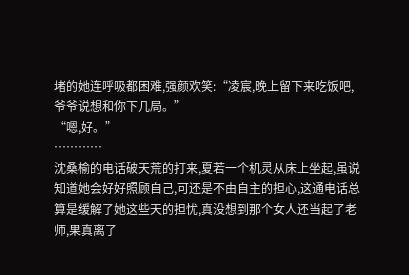堵的她连呼吸都困难,强颜欢笑:“凌宸,晚上留下来吃饭吧,爷爷说想和你下几局。”
“嗯,好。”
…………
沈桑榆的电话破天荒的打来,夏若一个机灵从床上坐起,虽说知道她会好好照顾自己,可还是不由自主的担心,这通电话总算是缓解了她这些天的担忧,真没想到那个女人还当起了老师,果真离了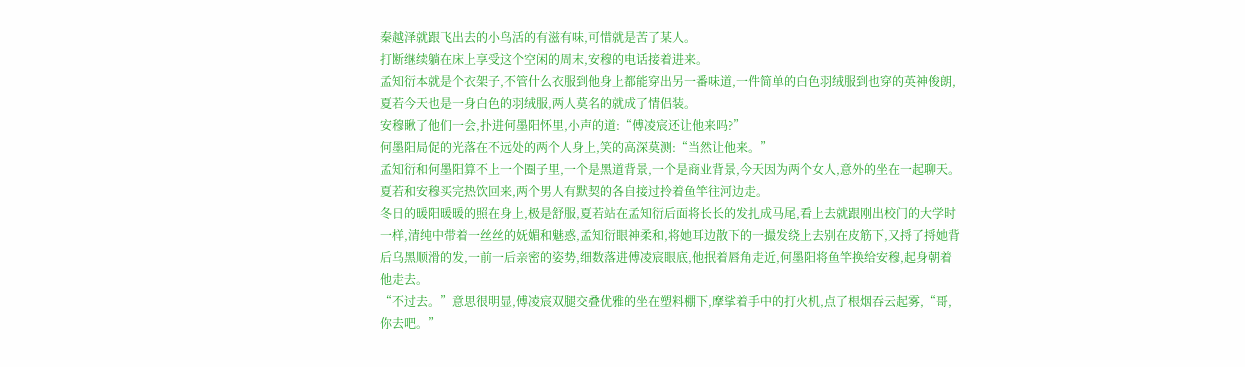秦越泽就跟飞出去的小鸟活的有滋有味,可惜就是苦了某人。
打断继续躺在床上享受这个空闲的周末,安穆的电话接着进来。
孟知衍本就是个衣架子,不管什么衣服到他身上都能穿出另一番味道,一件简单的白色羽绒服到也穿的英神俊朗,夏若今天也是一身白色的羽绒服,两人莫名的就成了情侣装。
安穆瞅了他们一会,扑进何墨阳怀里,小声的道:“傅凌宸还让他来吗?”
何墨阳局促的光落在不远处的两个人身上,笑的高深莫测:“当然让他来。”
孟知衍和何墨阳算不上一个圈子里,一个是黑道背景,一个是商业背景,今天因为两个女人,意外的坐在一起聊天。
夏若和安穆买完热饮回来,两个男人有默契的各自接过拎着鱼竿往河边走。
冬日的暖阳暖暖的照在身上,极是舒服,夏若站在孟知衍后面将长长的发扎成马尾,看上去就跟刚出校门的大学时一样,清纯中带着一丝丝的妩媚和魅惑,孟知衍眼神柔和,将她耳边散下的一撮发绕上去别在皮筋下,又捋了捋她背后乌黑顺滑的发,一前一后亲密的姿势,细数落进傅凌宸眼底,他抿着唇角走近,何墨阳将鱼竿换给安穆,起身朝着他走去。
“不过去。”意思很明显,傅凌宸双腿交叠优雅的坐在塑料棚下,摩挲着手中的打火机,点了根烟吞云起雾,“哥,你去吧。”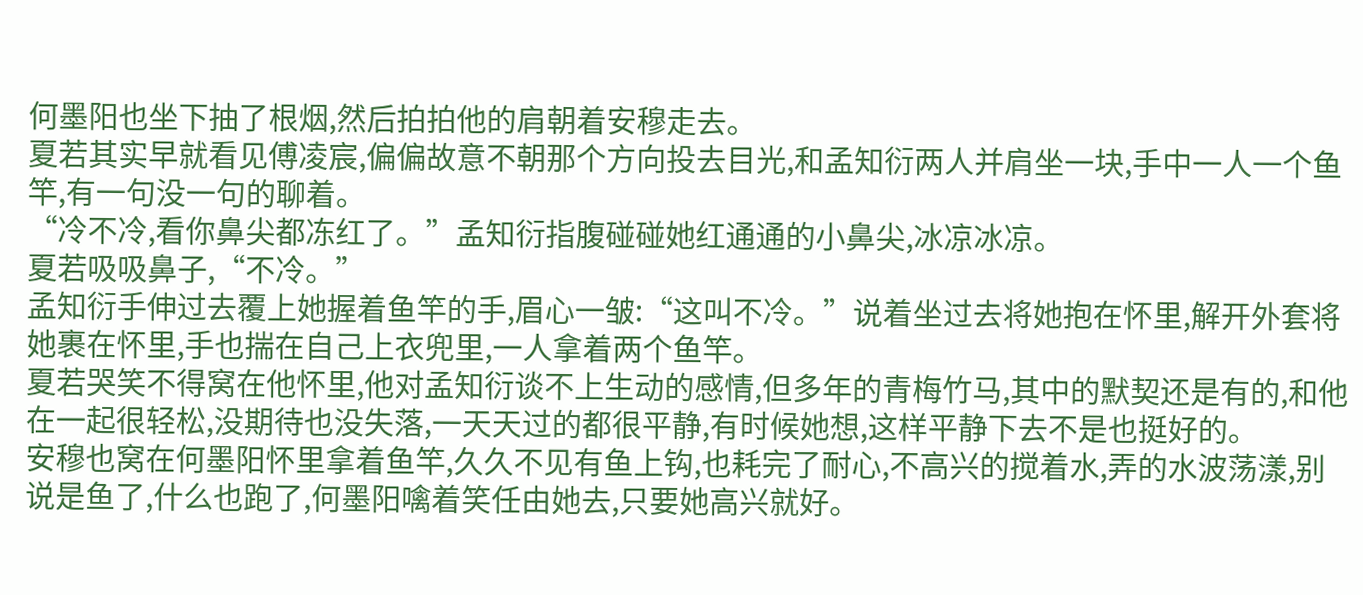何墨阳也坐下抽了根烟,然后拍拍他的肩朝着安穆走去。
夏若其实早就看见傅凌宸,偏偏故意不朝那个方向投去目光,和孟知衍两人并肩坐一块,手中一人一个鱼竿,有一句没一句的聊着。
“冷不冷,看你鼻尖都冻红了。”孟知衍指腹碰碰她红通通的小鼻尖,冰凉冰凉。
夏若吸吸鼻子,“不冷。”
孟知衍手伸过去覆上她握着鱼竿的手,眉心一皱:“这叫不冷。”说着坐过去将她抱在怀里,解开外套将她裹在怀里,手也揣在自己上衣兜里,一人拿着两个鱼竿。
夏若哭笑不得窝在他怀里,他对孟知衍谈不上生动的感情,但多年的青梅竹马,其中的默契还是有的,和他在一起很轻松,没期待也没失落,一天天过的都很平静,有时候她想,这样平静下去不是也挺好的。
安穆也窝在何墨阳怀里拿着鱼竿,久久不见有鱼上钩,也耗完了耐心,不高兴的搅着水,弄的水波荡漾,别说是鱼了,什么也跑了,何墨阳噙着笑任由她去,只要她高兴就好。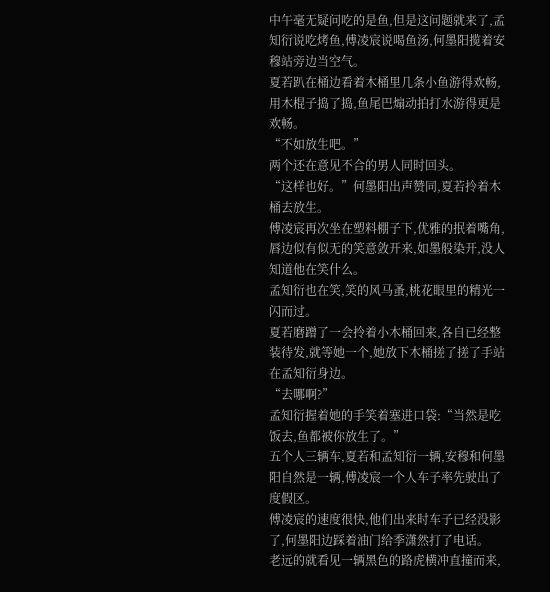中午毫无疑问吃的是鱼,但是这问题就来了,孟知衍说吃烤鱼,傅凌宸说喝鱼汤,何墨阳揽着安穆站旁边当空气。
夏若趴在桶边看着木桶里几条小鱼游得欢畅,用木棍子捣了捣,鱼尾巴煽动拍打水游得更是欢畅。
“不如放生吧。”
两个还在意见不合的男人同时回头。
“这样也好。”何墨阳出声赞同,夏若拎着木桶去放生。
傅凌宸再次坐在塑料棚子下,优雅的抿着嘴角,唇边似有似无的笑意敛开来,如墨般染开,没人知道他在笑什么。
孟知衍也在笑,笑的风马蚤,桃花眼里的精光一闪而过。
夏若磨蹭了一会拎着小木桶回来,各自已经整装待发,就等她一个,她放下木桶搓了搓了手站在孟知衍身边。
“去哪啊?”
孟知衍握着她的手笑着塞进口袋:“当然是吃饭去,鱼都被你放生了。”
五个人三辆车,夏若和孟知衍一辆,安穆和何墨阳自然是一辆,傅凌宸一个人车子率先驶出了度假区。
傅凌宸的速度很快,他们出来时车子已经没影了,何墨阳边踩着油门给季潇然打了电话。
老远的就看见一辆黑色的路虎横冲直撞而来,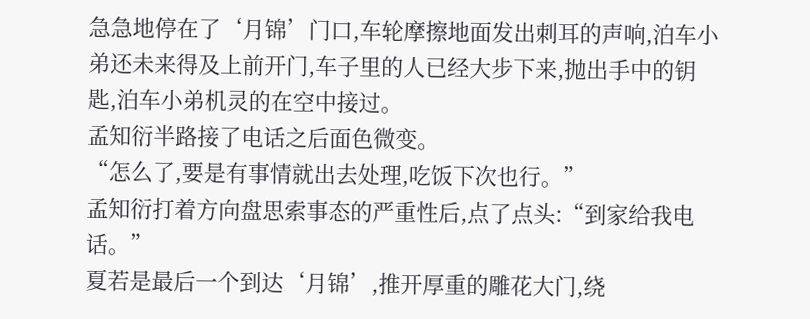急急地停在了‘月锦’门口,车轮摩擦地面发出刺耳的声响,泊车小弟还未来得及上前开门,车子里的人已经大步下来,抛出手中的钥匙,泊车小弟机灵的在空中接过。
孟知衍半路接了电话之后面色微变。
“怎么了,要是有事情就出去处理,吃饭下次也行。”
孟知衍打着方向盘思索事态的严重性后,点了点头:“到家给我电话。”
夏若是最后一个到达‘月锦’,推开厚重的雕花大门,绕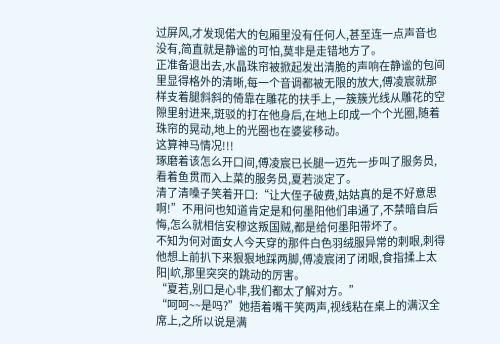过屏风,才发现偌大的包厢里没有任何人,甚至连一点声音也没有,简直就是静谧的可怕,莫非是走错地方了。
正准备退出去,水晶珠帘被掀起发出清脆的声响在静谧的包间里显得格外的清晰,每一个音调都被无限的放大,傅凌宸就那样支着腿斜斜的倚靠在雕花的扶手上,一簇簇光线从雕花的空隙里射进来,斑驳的打在他身后,在地上印成一个个光圈,随着珠帘的晃动,地上的光圈也在婆娑移动。
这算神马情况!!!
琢磨着该怎么开口间,傅凌宸已长腿一迈先一步叫了服务员,看着鱼贯而入上菜的服务员,夏若淡定了。
清了清嗓子笑着开口:“让大侄子破费,姑姑真的是不好意思啊!”不用问也知道肯定是和何墨阳他们串通了,不禁暗自后悔,怎么就相信安穆这叛国贼,都是给何墨阳带坏了。
不知为何对面女人今天穿的那件白色羽绒服异常的刺眼,刺得他想上前扒下来狠狠地踩两脚,傅凌宸闭了闭眼,食指揉上太阳|岤,那里突突的跳动的厉害。
“夏若,别口是心非,我们都太了解对方。”
“呵呵~~是吗?”她捂着嘴干笑两声,视线粘在桌上的满汉全席上,之所以说是满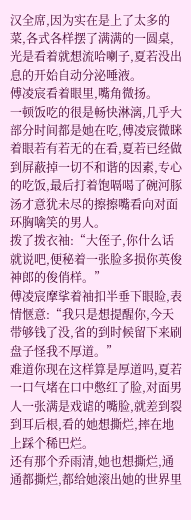汉全席,因为实在是上了太多的菜,各式各样摆了满满的一圆桌,光是看着就想流哈喇子,夏若没出息的开始自动分泌唾液。
傅凌宸看着眼里,嘴角微扬。
一顿饭吃的很是畅快淋漓,几乎大部分时间都是她在吃,傅凌宸微眯着眼若有若无的在看,夏若已经做到屏蔽掉一切不和谐的因素,专心的吃饭,最后打着饱嗝喝了碗河豚汤才意犹未尽的擦擦嘴看向对面环胸噙笑的男人。
拨了拨衣袖:“大侄子,你什么话就说吧,便秘着一张脸多损你英俊神郎的俊俏样。”
傅凌宸摩挲着袖扣半垂下眼睑,表情惬意:“我只是想提醒你,今天带够钱了没,省的到时候留下来刷盘子怪我不厚道。”
难道你现在这样算是厚道吗,夏若一口气堵在口中憋红了脸,对面男人一张满是戏谑的嘴脸,就差到裂到耳后根,看的她想撕烂,摔在地上踩个稀巴烂。
还有那个乔雨清,她也想撕烂,通通都撕烂,都给她滚出她的世界里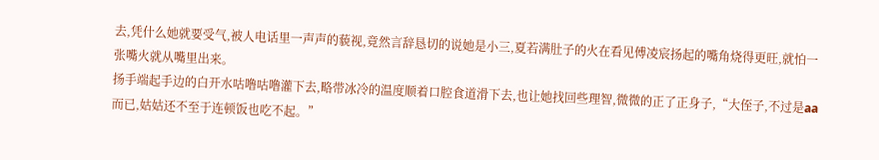去,凭什么她就要受气,被人电话里一声声的藐视,竟然言辞恳切的说她是小三,夏若满肚子的火在看见傅凌宸扬起的嘴角烧得更旺,就怕一张嘴火就从嘴里出来。
扬手端起手边的白开水咕噜咕噜灌下去,略带冰冷的温度顺着口腔食道滑下去,也让她找回些理智,微微的正了正身子,“大侄子,不过是aa而已,姑姑还不至于连顿饭也吃不起。”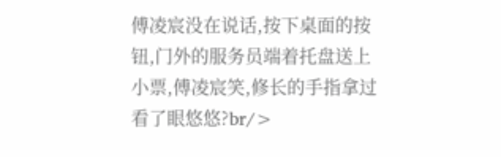傅凌宸没在说话,按下桌面的按钮,门外的服务员端着托盘送上小票,傅凌宸笑,修长的手指拿过看了眼悠悠?br/>